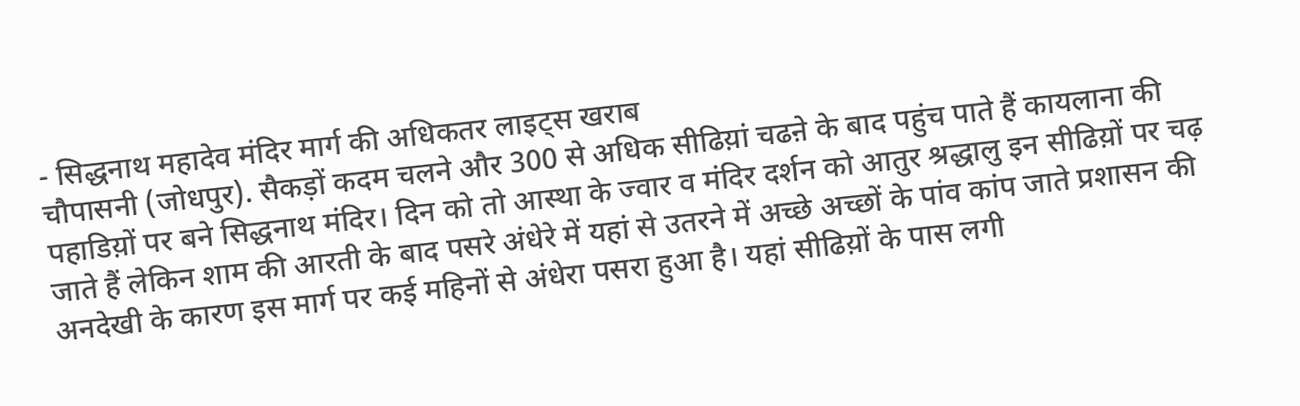- सिद्धनाथ महादेव मंदिर मार्ग की अधिकतर लाइट्स खराब
चौपासनी (जोधपुर). सैकड़ों कदम चलने और 300 से अधिक सीढिय़ां चढऩे के बाद पहुंच पाते हैं कायलाना की पहाडिय़ों पर बने सिद्धनाथ मंदिर। दिन को तो आस्था के ज्वार व मंदिर दर्शन को आतुर श्रद्धालु इन सीढिय़ों पर चढ़ जाते हैं लेकिन शाम की आरती के बाद पसरे अंधेरे में यहां से उतरने में अच्छे अच्छों के पांव कांप जाते प्रशासन की अनदेखी के कारण इस मार्ग पर कई महिनों से अंधेरा पसरा हुआ है। यहां सीढिय़ों के पास लगी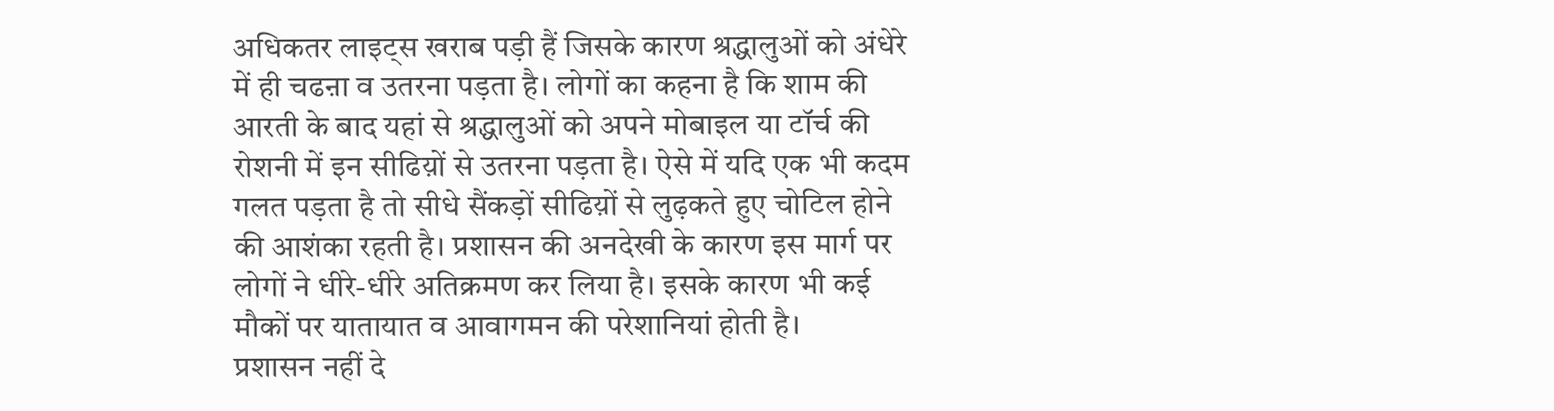अधिकतर लाइट्स खराब पड़ी हैं जिसके कारण श्रद्धालुओं को अंधेरे में ही चढऩा व उतरना पड़ता है। लोगों का कहना है कि शाम की आरती के बाद यहां से श्रद्धालुओं को अपने मोबाइल या टॉर्च की रोशनी में इन सीढिय़ों से उतरना पड़ता है। ऐसे में यदि एक भी कदम गलत पड़ता है तो सीधे सैंकड़ों सीढिय़ों से लुढ़कते हुए चोटिल होने की आशंका रहती है। प्रशासन की अनदेखी के कारण इस मार्ग पर लोगों ने धीरे-धीरे अतिक्रमण कर लिया है। इसके कारण भी कई मौकों पर यातायात व आवागमन की परेशानियां होती है।
प्रशासन नहीं दे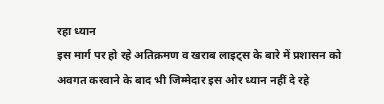रहा ध्यान
इस मार्ग पर हो रहे अतिक्रमण व खराब लाइट्स के बारे में प्रशासन को अवगत करवाने के बाद भी जिम्मेदार इस ओर ध्यान नहीं दे रहे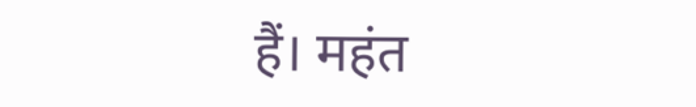हैं। महंत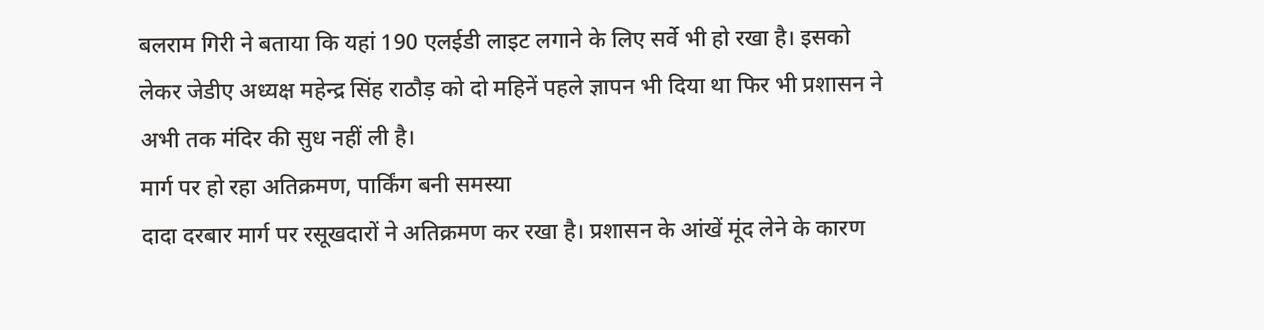बलराम गिरी ने बताया कि यहां 190 एलईडी लाइट लगाने के लिए सर्वे भी हो रखा है। इसको लेकर जेडीए अध्यक्ष महेन्द्र सिंह राठौड़ को दो महिनें पहले ज्ञापन भी दिया था फिर भी प्रशासन ने अभी तक मंदिर की सुध नहीं ली है।
मार्ग पर हो रहा अतिक्रमण, पार्किंग बनी समस्या
दादा दरबार मार्ग पर रसूखदारों ने अतिक्रमण कर रखा है। प्रशासन के आंखें मूंद लेने के कारण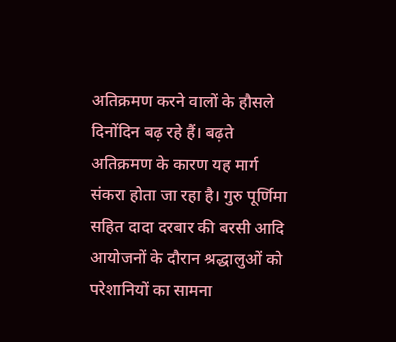अतिक्रमण करने वालों के हौसले दिनोंदिन बढ़ रहे हैं। बढ़ते अतिक्रमण के कारण यह मार्ग संकरा होता जा रहा है। गुरु पूर्णिमा सहित दादा दरबार की बरसी आदि आयोजनों के दौरान श्रद्धालुओं को परेशानियों का सामना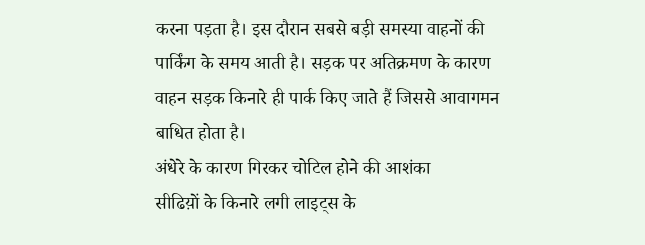करना पड़ता है। इस दौरान सबसे बड़ी समस्या वाहनों की पार्किंग के समय आती है। सड़क पर अतिक्रमण के कारण वाहन सड़क किनारे ही पार्क किए जाते हैं जिससे आवागमन बाधित होता है।
अंधेरे के कारण गिरकर चोटिल होने की आशंका
सीढिय़ों के किनारे लगी लाइट्स के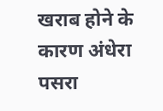खराब होने के कारण अंधेरा पसरा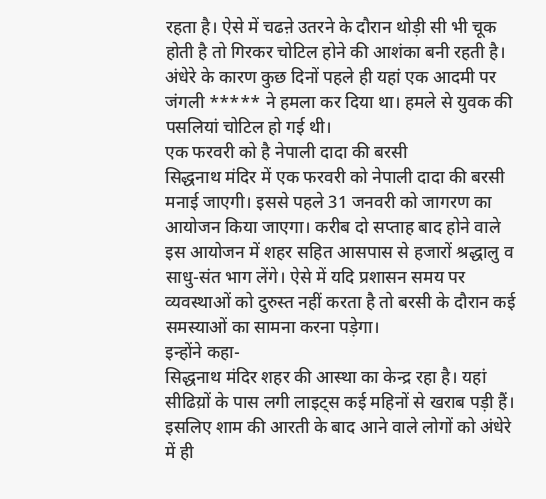रहता है। ऐसे में चढऩे उतरने के दौरान थोड़ी सी भी चूक होती है तो गिरकर चोटिल होने की आशंका बनी रहती है। अंधेरे के कारण कुछ दिनों पहले ही यहां एक आदमी पर जंगली ***** ने हमला कर दिया था। हमले से युवक की पसलियां चोटिल हो गई थी।
एक फरवरी को है नेपाली दादा की बरसी
सिद्धनाथ मंदिर में एक फरवरी को नेपाली दादा की बरसी मनाई जाएगी। इससे पहले 31 जनवरी को जागरण का आयोजन किया जाएगा। करीब दो सप्ताह बाद होने वाले इस आयोजन में शहर सहित आसपास से हजारों श्रद्धालु व साधु-संत भाग लेंगे। ऐसे में यदि प्रशासन समय पर व्यवस्थाओं को दुरुस्त नहीं करता है तो बरसी के दौरान कई समस्याओं का सामना करना पड़ेगा।
इन्होंने कहा-
सिद्धनाथ मंदिर शहर की आस्था का केन्द्र रहा है। यहां सीढिय़ों के पास लगी लाइट्स कई महिनों से खराब पड़ी हैं। इसलिए शाम की आरती के बाद आने वाले लोगों को अंधेरे में ही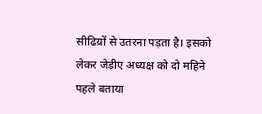सीढिय़ों से उतरना पड़ता है। इसको लेकर जेडीए अध्यक्ष को दो महिने पहले बताया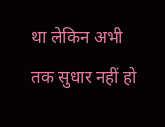था लेकिन अभी तक सुधार नहीं हो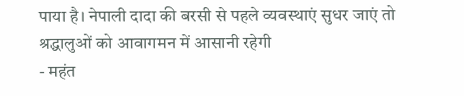पाया है। नेपाली दादा की बरसी से पहले व्यवस्थाएं सुधर जाएं तो श्रद्धालुओं को आवागमन में आसानी रहेगी
- महंत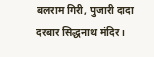बलराम गिरी, पुजारी दादा दरबार सिद्धनाथ मंदिर।